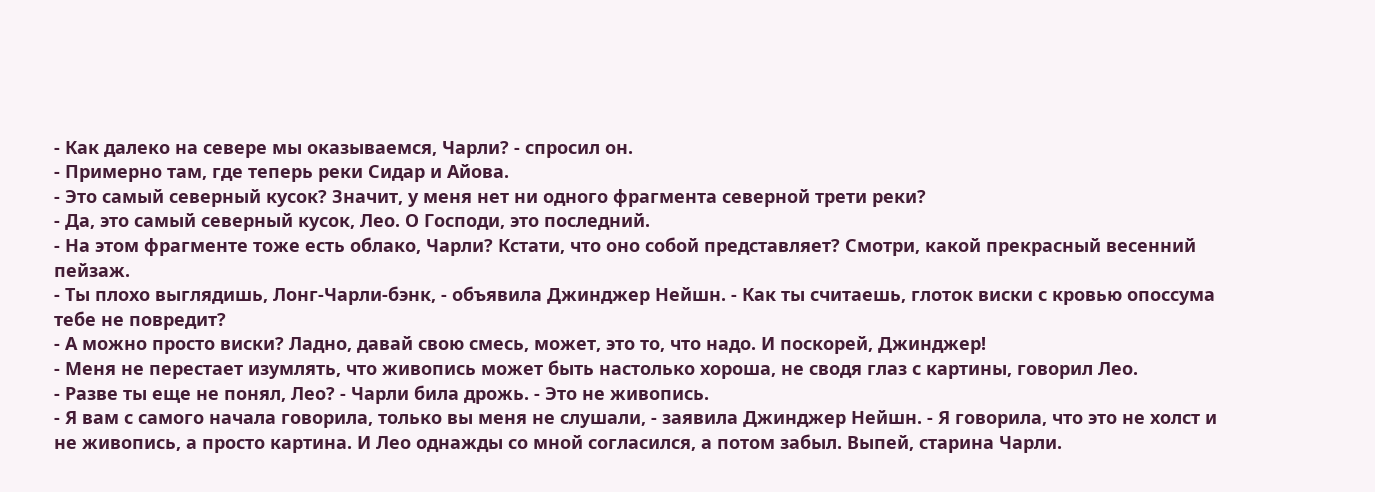- Как далеко на севере мы оказываемся, Чарли? - спросил он.
- Примерно там, где теперь реки Сидар и Айова.
- Это самый северный кусок? Значит, у меня нет ни одного фрагмента северной трети реки?
- Да, это самый северный кусок, Лео. О Господи, это последний.
- На этом фрагменте тоже есть облако, Чарли? Кстати, что оно собой представляет? Смотри, какой прекрасный весенний пейзаж.
- Ты плохо выглядишь, Лонг-Чарли-бэнк, - объявила Джинджер Нейшн. - Как ты считаешь, глоток виски с кровью опоссума тебе не повредит?
- А можно просто виски? Ладно, давай свою смесь, может, это то, что надо. И поскорей, Джинджер!
- Меня не перестает изумлять, что живопись может быть настолько хороша, не сводя глаз с картины, говорил Лео.
- Разве ты еще не понял, Лео? - Чарли била дрожь. - Это не живопись.
- Я вам с самого начала говорила, только вы меня не слушали, - заявила Джинджер Нейшн. - Я говорила, что это не холст и не живопись, а просто картина. И Лео однажды со мной согласился, а потом забыл. Выпей, старина Чарли.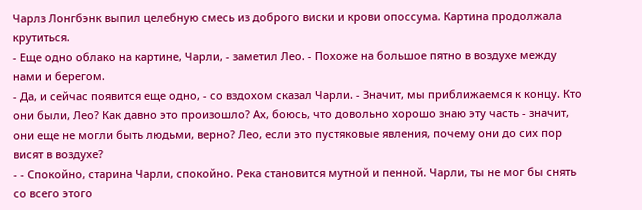Чарлз Лонгбэнк выпил целебную смесь из доброго виски и крови опоссума. Картина продолжала крутиться.
- Еще одно облако на картине, Чарли, - заметил Лео. - Похоже на большое пятно в воздухе между нами и берегом.
- Да, и сейчас появится еще одно, - со вздохом сказал Чарли. - Значит, мы приближаемся к концу. Кто они были, Лео? Как давно это произошло? Ах, боюсь, что довольно хорошо знаю эту часть - значит, они еще не могли быть людьми, верно? Лео, если это пустяковые явления, почему они до сих пор висят в воздухе?
- - Спокойно, старина Чарли, спокойно. Река становится мутной и пенной. Чарли, ты не мог бы снять со всего этого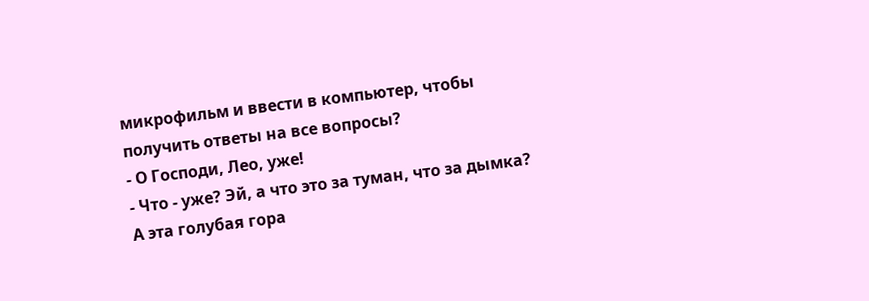микрофильм и ввести в компьютер, чтобы получить ответы на все вопросы?
- О Господи, Лео, уже!
- Что - уже? Эй, а что это за туман, что за дымка? А эта голубая гора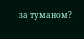за туманом?